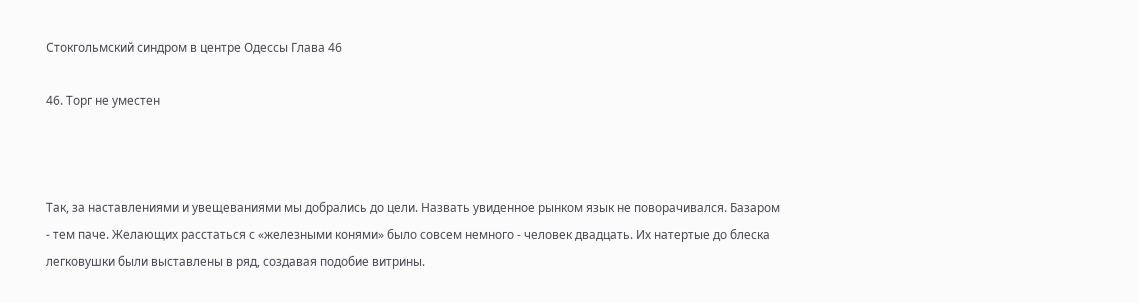Стокгольмский синдром в центре Одессы Глава 46

46. Торг не уместен



Так, за наставлениями и увещеваниями мы добрались до цели. Назвать увиденное рынком язык не поворачивался. Базаром - тем паче. Желающих расстаться с «железными конями» было совсем немного - человек двадцать. Их натертые до блеска легковушки были выставлены в ряд, создавая подобие витрины.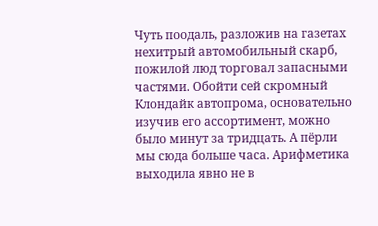Чуть поодаль, разложив на газетах нехитрый автомобильный скарб, пожилой люд торговал запасными частями. Обойти сей скромный Клондайк автопрома, основательно изучив его ассортимент, можно было минут за тридцать. А пёрли мы сюда больше часа. Арифметика выходила явно не в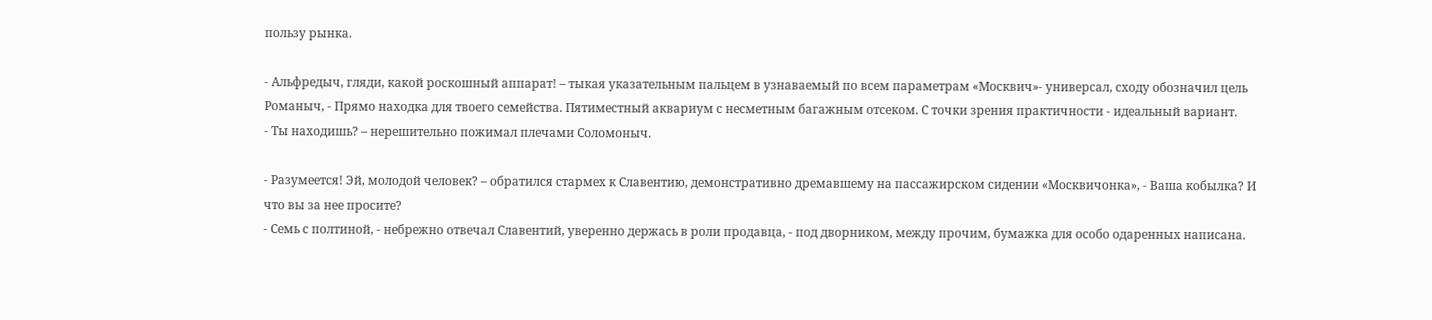пользу рынка.

- Альфредыч, гляди, какой роскошный аппарат! – тыкая указательным пальцем в узнаваемый по всем параметрам «Москвич»- универсал, сходу обозначил цель Романыч, - Прямо находка для твоего семейства. Пятиместный аквариум с несметным багажным отсеком. С точки зрения практичности - идеальный вариант.
- Ты находишь? – нерешительно пожимал плечами Соломоныч.

- Разумеется! Эй, молодой человек? – обратился стармех к Славентию, демонстративно дремавшему на пассажирском сидении «Москвичонка», - Ваша кобылка? И что вы за нее просите?
- Семь с полтиной, - небрежно отвечал Славентий, уверенно держась в роли продавца, - под дворником, между прочим, бумажка для особо одаренных написана.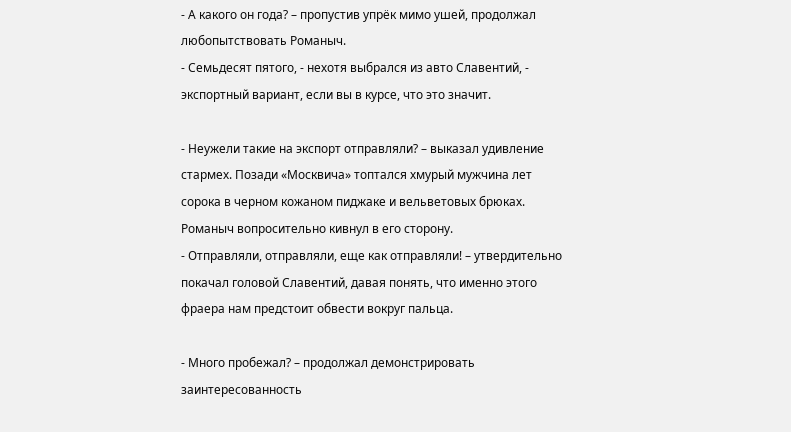- А какого он года? – пропустив упрёк мимо ушей, продолжал любопытствовать Романыч.
- Семьдесят пятого, - нехотя выбрался из авто Славентий, - экспортный вариант, если вы в курсе, что это значит.

- Неужели такие на экспорт отправляли? – выказал удивление стармех. Позади «Москвича» топтался хмурый мужчина лет сорока в черном кожаном пиджаке и вельветовых брюках. Романыч вопросительно кивнул в его сторону.
- Отправляли, отправляли, еще как отправляли! – утвердительно покачал головой Славентий, давая понять, что именно этого фраера нам предстоит обвести вокруг пальца.

- Много пробежал? – продолжал демонстрировать заинтересованность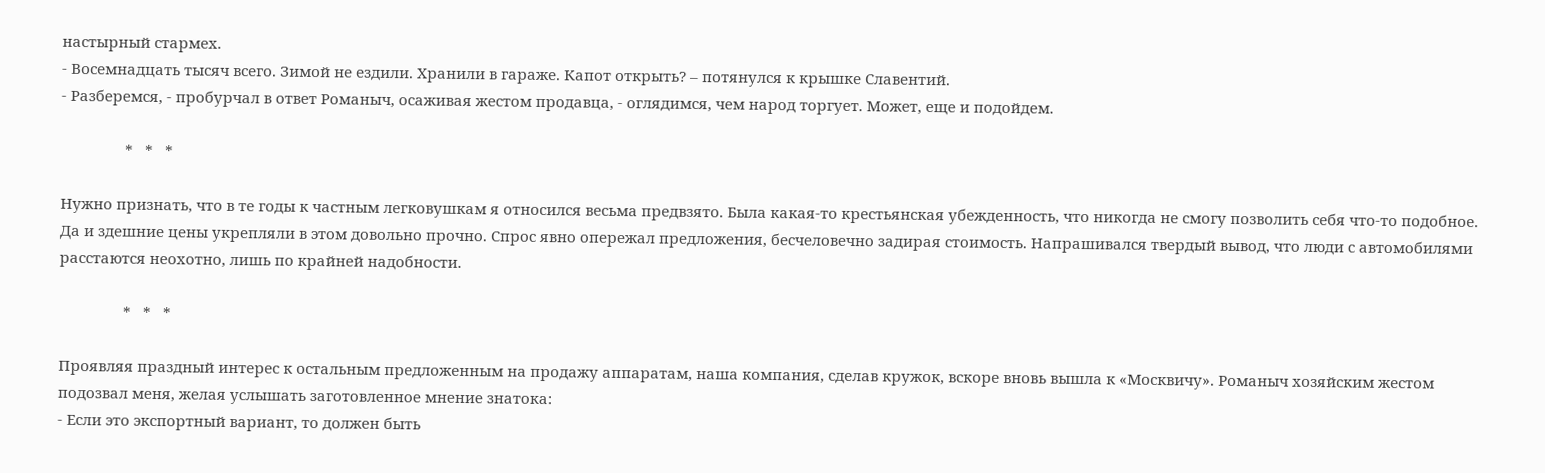настырный стармех.
- Восемнадцать тысяч всего. Зимой не ездили. Хранили в гараже. Капот открыть? – потянулся к крышке Славентий.
- Разберемся, - пробурчал в ответ Романыч, осаживая жестом продавца, - оглядимся, чем народ торгует. Может, еще и подойдем.

                *   *   *

Нужно признать, что в те годы к частным легковушкам я относился весьма предвзято. Была какая-то крестьянская убежденность, что никогда не смогу позволить себя что-то подобное. Да и здешние цены укрепляли в этом довольно прочно. Спрос явно опережал предложения, бесчеловечно задирая стоимость. Напрашивался твердый вывод, что люди с автомобилями расстаются неохотно, лишь по крайней надобности.

                *   *   *

Проявляя праздный интерес к остальным предложенным на продажу аппаратам, наша компания, сделав кружок, вскоре вновь вышла к «Москвичу». Романыч хозяйским жестом подозвал меня, желая услышать заготовленное мнение знатока:
- Если это экспортный вариант, то должен быть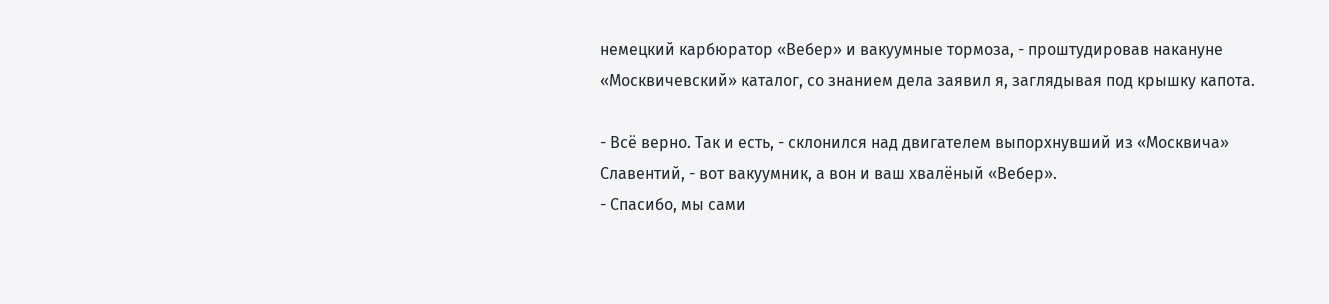немецкий карбюратор «Вебер» и вакуумные тормоза, - проштудировав накануне «Москвичевский» каталог, со знанием дела заявил я, заглядывая под крышку капота.

- Всё верно. Так и есть, - склонился над двигателем выпорхнувший из «Москвича» Славентий, - вот вакуумник, а вон и ваш хвалёный «Вебер».
- Спасибо, мы сами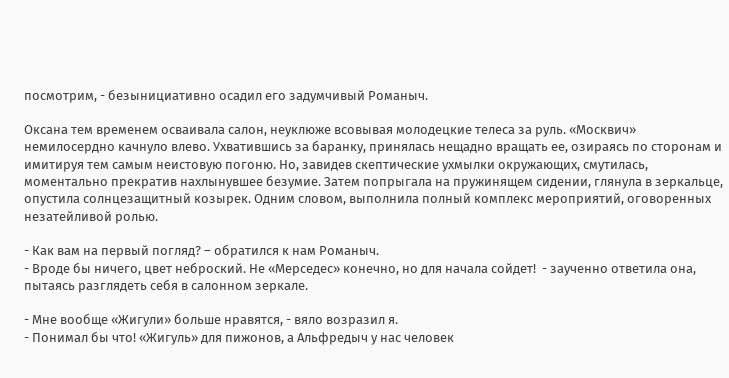посмотрим, - безынициативно осадил его задумчивый Романыч.

Оксана тем временем осваивала салон, неуклюже всовывая молодецкие телеса за руль. «Москвич» немилосердно качнуло влево. Ухватившись за баранку, принялась нещадно вращать ее, озираясь по сторонам и имитируя тем самым неистовую погоню. Но, завидев скептические ухмылки окружающих, смутилась, моментально прекратив нахлынувшее безумие. Затем попрыгала на пружинящем сидении, глянула в зеркальце, опустила солнцезащитный козырек. Одним словом, выполнила полный комплекс мероприятий, оговоренных незатейливой ролью.

- Как вам на первый погляд? – обратился к нам Романыч.
- Вроде бы ничего, цвет неброский. Не «Мерседес» конечно, но для начала сойдет!  - заученно ответила она, пытаясь разглядеть себя в салонном зеркале.

- Мне вообще «Жигули» больше нравятся, - вяло возразил я.
- Понимал бы что! «Жигуль» для пижонов, а Альфредыч у нас человек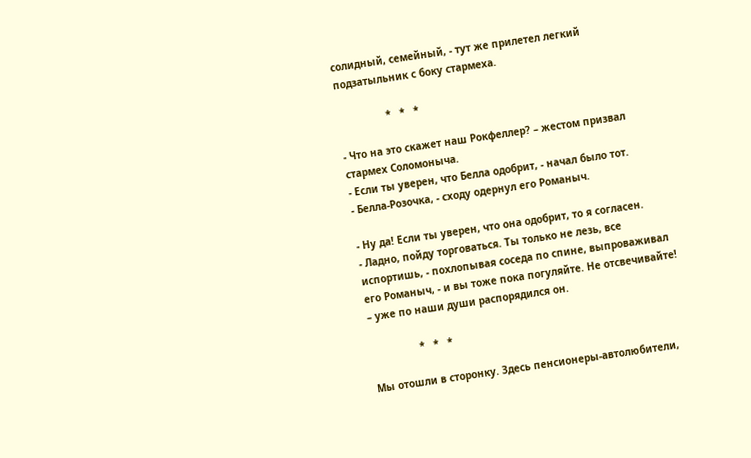солидный, семейный, - тут же прилетел легкий подзатыльник с боку стармеха.

                *   *   *

- Что на это скажет наш Рокфеллер? – жестом призвал стармех Соломоныча.
- Если ты уверен, что Белла одобрит, - начал было тот.
- Белла-Розочка, - сходу одернул его Романыч.

- Ну да! Если ты уверен, что она одобрит, то я согласен.
- Ладно, пойду торговаться. Ты только не лезь, все испортишь, - похлопывая соседа по спине, выпроваживал его Романыч, - и вы тоже пока погуляйте. Не отсвечивайте! – уже по наши души распорядился он.

                *   *   *

Мы отошли в сторонку. Здесь пенсионеры-автолюбители,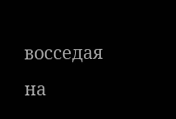восседая на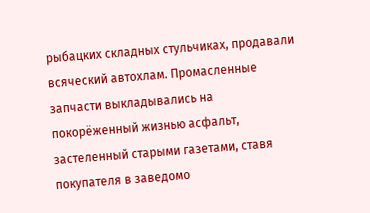рыбацких складных стульчиках, продавали всяческий автохлам. Промасленные запчасти выкладывались на покорёженный жизнью асфальт, застеленный старыми газетами, ставя покупателя в заведомо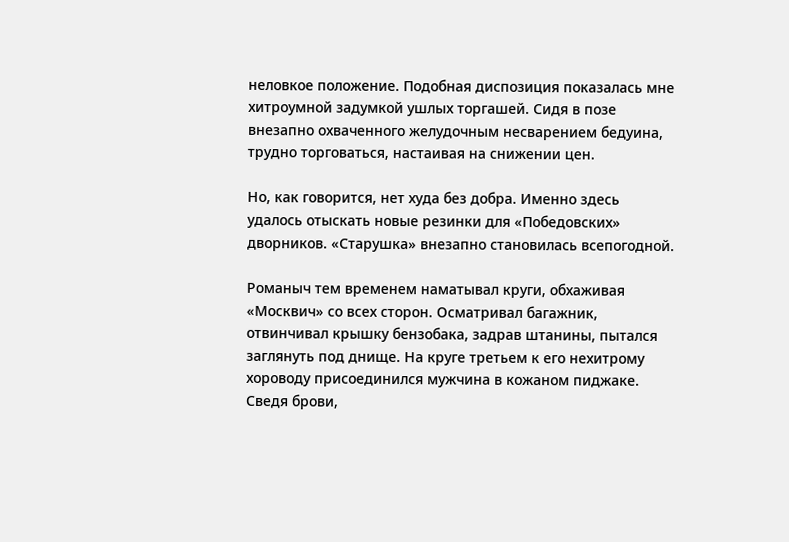неловкое положение. Подобная диспозиция показалась мне хитроумной задумкой ушлых торгашей. Сидя в позе внезапно охваченного желудочным несварением бедуина, трудно торговаться, настаивая на снижении цен.

Но, как говорится, нет худа без добра. Именно здесь удалось отыскать новые резинки для «Победовских» дворников. «Старушка» внезапно становилась всепогодной.

Романыч тем временем наматывал круги, обхаживая «Москвич» со всех сторон. Осматривал багажник, отвинчивал крышку бензобака, задрав штанины, пытался заглянуть под днище. На круге третьем к его нехитрому хороводу присоединился мужчина в кожаном пиджаке. Сведя брови,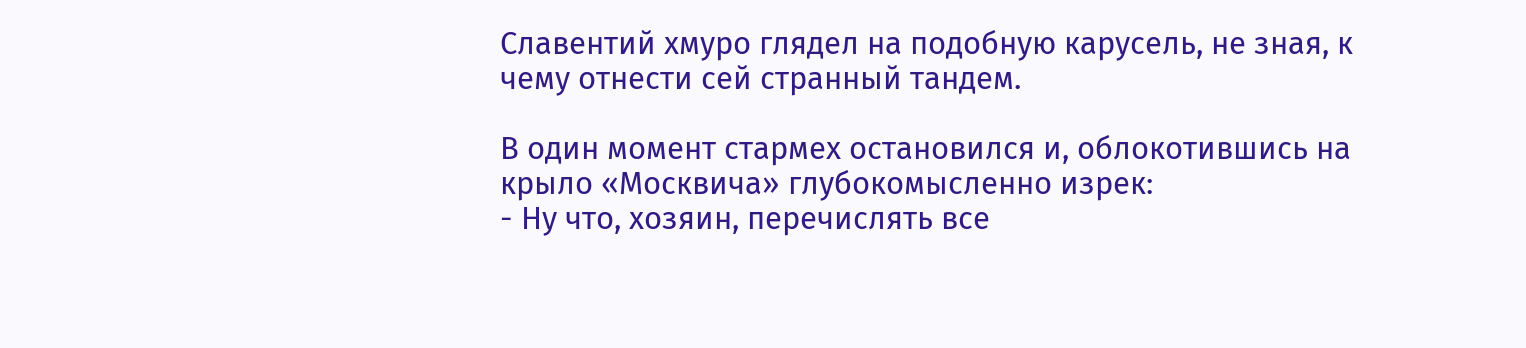Славентий хмуро глядел на подобную карусель, не зная, к чему отнести сей странный тандем.

В один момент стармех остановился и, облокотившись на крыло «Москвича» глубокомысленно изрек:
- Ну что, хозяин, перечислять все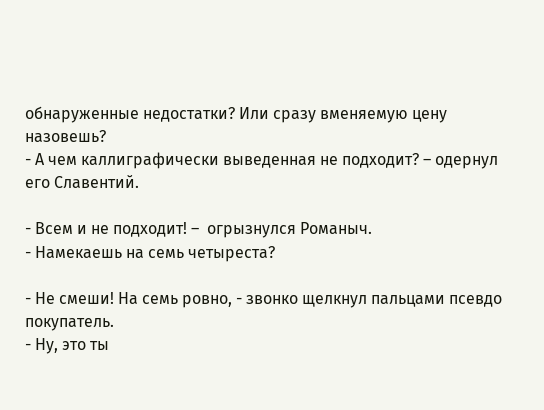обнаруженные недостатки? Или сразу вменяемую цену назовешь?
- А чем каллиграфически выведенная не подходит? – одернул его Славентий.

- Всем и не подходит! –  огрызнулся Романыч.
- Намекаешь на семь четыреста?

- Не смеши! На семь ровно, - звонко щелкнул пальцами псевдо покупатель.
- Ну, это ты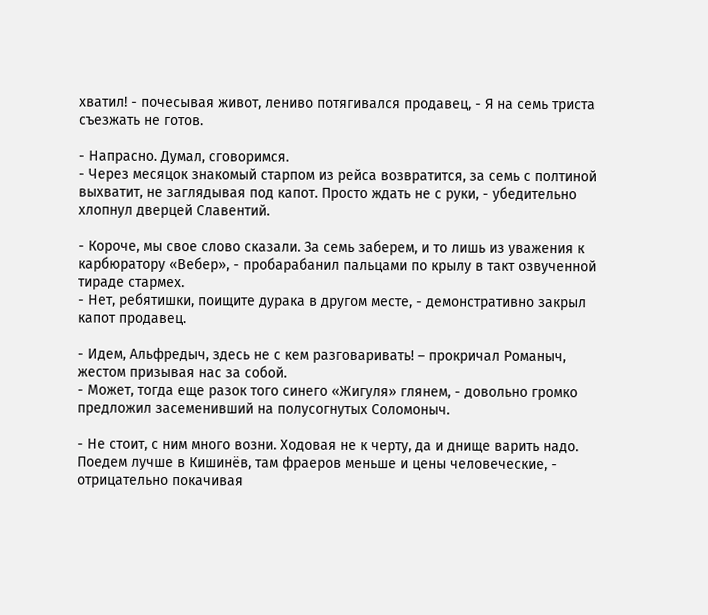хватил! - почесывая живот, лениво потягивался продавец, - Я на семь триста съезжать не готов.

- Напрасно. Думал, сговоримся.
- Через месяцок знакомый старпом из рейса возвратится, за семь с полтиной выхватит, не заглядывая под капот. Просто ждать не с руки, - убедительно хлопнул дверцей Славентий.

- Короче, мы свое слово сказали. За семь заберем, и то лишь из уважения к карбюратору «Вебер», - пробарабанил пальцами по крылу в такт озвученной тираде стармех.
- Нет, ребятишки, поищите дурака в другом месте, - демонстративно закрыл капот продавец.

- Идем, Альфредыч, здесь не с кем разговаривать! – прокричал Романыч, жестом призывая нас за собой.
- Может, тогда еще разок того синего «Жигуля» глянем, - довольно громко предложил засеменивший на полусогнутых Соломоныч.

- Не стоит, с ним много возни. Ходовая не к черту, да и днище варить надо. Поедем лучше в Кишинёв, там фраеров меньше и цены человеческие, - отрицательно покачивая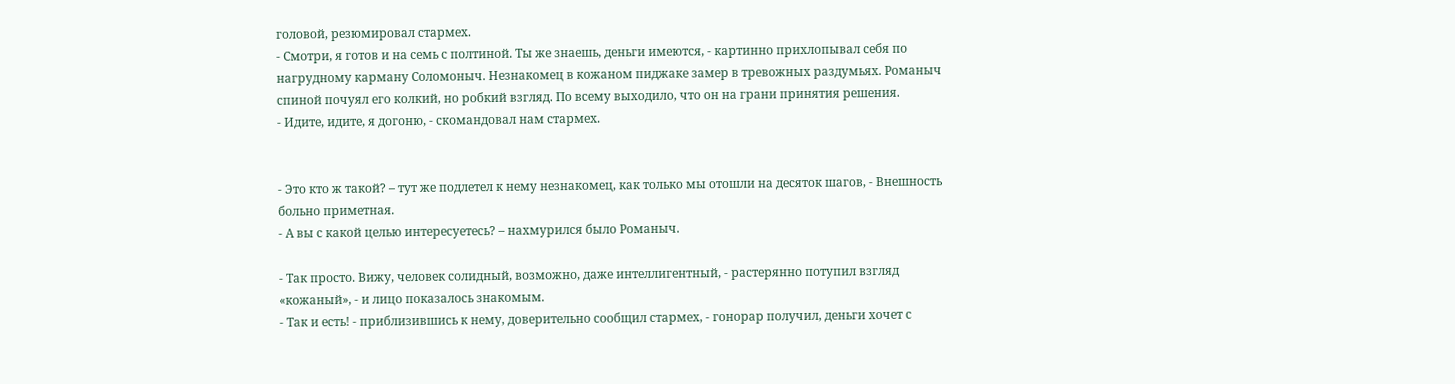головой, резюмировал стармех.
- Смотри, я готов и на семь с полтиной. Ты же знаешь, деньги имеются, - картинно прихлопывал себя по нагрудному карману Соломоныч. Незнакомец в кожаном пиджаке замер в тревожных раздумьях. Романыч спиной почуял его колкий, но робкий взгляд. По всему выходило, что он на грани принятия решения.
- Идите, идите, я догоню, - скомандовал нам стармех.


- Это кто ж такой? – тут же подлетел к нему незнакомец, как только мы отошли на десяток шагов, - Внешность больно приметная.
- А вы с какой целью интересуетесь? – нахмурился было Романыч.

- Так просто. Вижу, человек солидный, возможно, даже интеллигентный, - растерянно потупил взгляд «кожаный», - и лицо показалось знакомым.
- Так и есть! - приблизившись к нему, доверительно сообщил стармех, - гонорар получил, деньги хочет с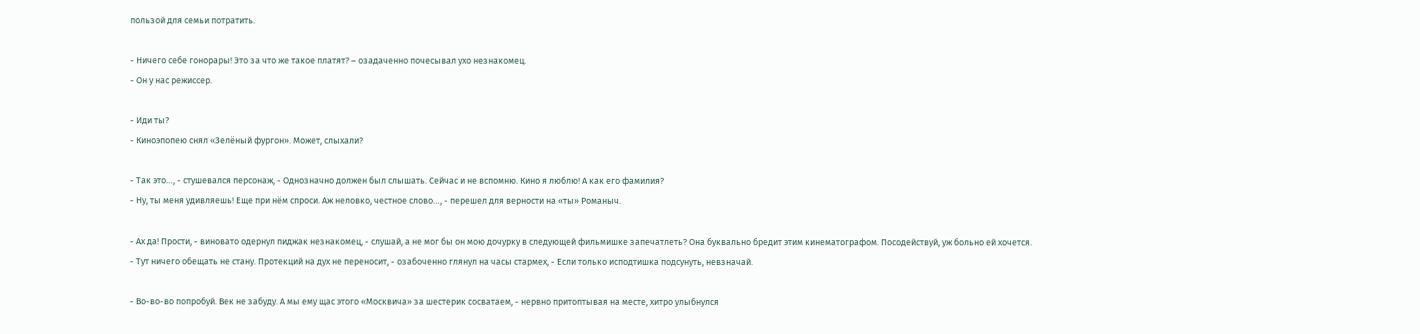пользой для семьи потратить.

- Ничего себе гонорары! Это за что же такое платят? – озадаченно почесывал ухо незнакомец.
- Он у нас режиссер.

- Иди ты?
- Киноэпопею снял «Зелёный фургон». Может, слыхали?

- Так это…, - стушевался персонаж, - Однозначно должен был слышать. Сейчас и не вспомню. Кино я люблю! А как его фамилия?
- Ну, ты меня удивляешь! Еще при нём спроси. Аж неловко, честное слово…, - перешел для верности на «ты» Романыч.

- Ах да! Прости, - виновато одернул пиджак незнакомец, - слушай, а не мог бы он мою дочурку в следующей фильмишке запечатлеть? Она буквально бредит этим кинематографом. Посодействуй, уж больно ей хочется.
- Тут ничего обещать не стану. Протекций на дух не переносит, - озабоченно глянул на часы стармех, - Если только исподтишка подсунуть, невзначай.

- Во-во-во попробуй. Век не забуду. А мы ему щас этого «Москвича» за шестерик сосватаем, - нервно притоптывая на месте, хитро улыбнулся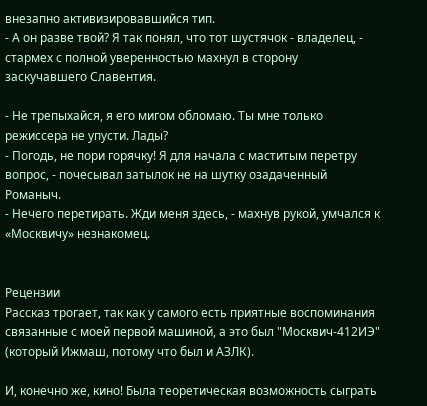внезапно активизировавшийся тип.
- А он разве твой? Я так понял, что тот шустячок - владелец, - стармех с полной уверенностью махнул в сторону заскучавшего Славентия.

- Не трепыхайся, я его мигом обломаю. Ты мне только режиссера не упусти. Лады?
- Погодь, не пори горячку! Я для начала с маститым перетру вопрос, - почесывал затылок не на шутку озадаченный Романыч.
- Нечего перетирать. Жди меня здесь, - махнув рукой, умчался к «Москвичу» незнакомец.


Рецензии
Рассказ трогает, так как у самого есть приятные воспоминания связанные с моей первой машиной, а это был "Москвич-412ИЭ" (который Ижмаш, потому что был и АЗЛК).

И, конечно же, кино! Была теоретическая возможность сыграть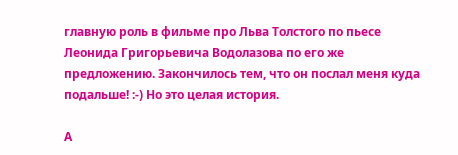главную роль в фильме про Льва Толстого по пьесе Леонида Григорьевича Водолазова по его же предложению. Закончилось тем, что он послал меня куда подальше! :-) Но это целая история.

А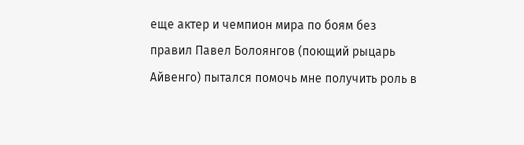еще актер и чемпион мира по боям без правил Павел Болоянгов (поющий рыцарь Айвенго) пытался помочь мне получить роль в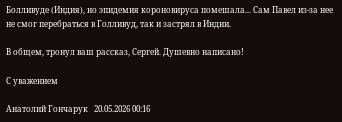Болливуде (Индия), но эпидемия короновируса помешала... Сам Павел из-за нее не смог перебраться в Голливуд, так и застрял в Индии.

В общем, тронул ваш рассказ, Сергей. Душевно написано!

С уважением

Анатолий Гончарук   20.05.2026 00:16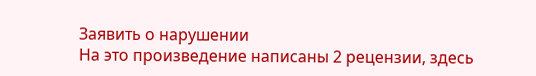Заявить о нарушении
На это произведение написаны 2 рецензии, здесь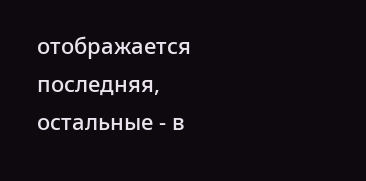отображается последняя, остальные - в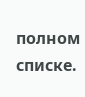полном списке.